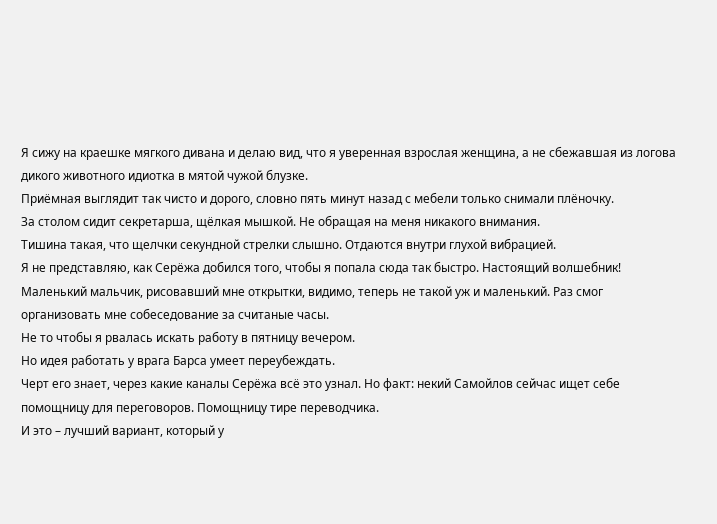Я сижу на краешке мягкого дивана и делаю вид, что я уверенная взрослая женщина, а не сбежавшая из логова дикого животного идиотка в мятой чужой блузке.
Приёмная выглядит так чисто и дорого, словно пять минут назад с мебели только снимали плёночку.
За столом сидит секретарша, щёлкая мышкой. Не обращая на меня никакого внимания.
Тишина такая, что щелчки секундной стрелки слышно. Отдаются внутри глухой вибрацией.
Я не представляю, как Серёжа добился того, чтобы я попала сюда так быстро. Настоящий волшебник!
Маленький мальчик, рисовавший мне открытки, видимо, теперь не такой уж и маленький. Раз смог организовать мне собеседование за считаные часы.
Не то чтобы я рвалась искать работу в пятницу вечером.
Но идея работать у врага Барса умеет переубеждать.
Черт его знает, через какие каналы Серёжа всё это узнал. Но факт: некий Самойлов сейчас ищет себе помощницу для переговоров. Помощницу тире переводчика.
И это – лучший вариант, который у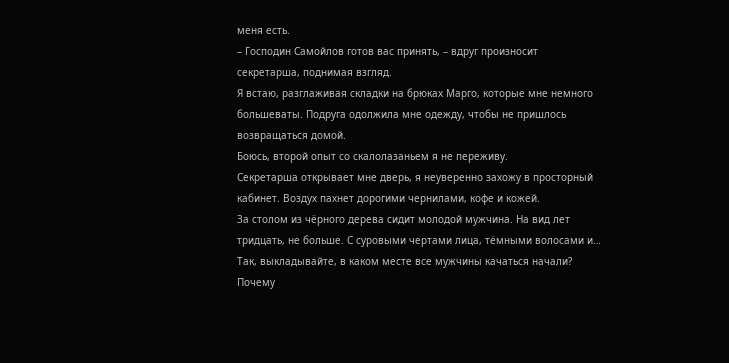меня есть.
– Господин Самойлов готов вас принять, – вдруг произносит секретарша, поднимая взгляд.
Я встаю, разглаживая складки на брюках Марго, которые мне немного большеваты. Подруга одолжила мне одежду, чтобы не пришлось возвращаться домой.
Боюсь, второй опыт со скалолазаньем я не переживу.
Секретарша открывает мне дверь, я неуверенно захожу в просторный кабинет. Воздух пахнет дорогими чернилами, кофе и кожей.
За столом из чёрного дерева сидит молодой мужчина. На вид лет тридцать, не больше. С суровыми чертами лица, тёмными волосами и…
Так, выкладывайте, в каком месте все мужчины качаться начали? Почему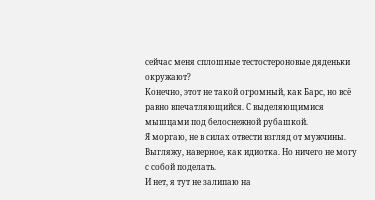сейчас меня сплошные тестостероновые дяденьки окружают?
Конечно, этот не такой огромный, как Барс, но всё равно впечатляющийся. С выделяющимися мышцами под белоснежной рубашкой.
Я моргаю, не в силах отвести взгляд от мужчины. Выгляжу, наверное, как идиотка. Но ничего не могу с собой поделать.
И нет, я тут не залипаю на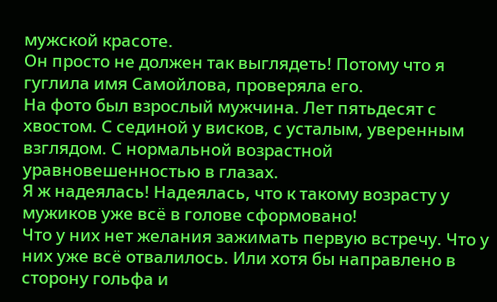мужской красоте.
Он просто не должен так выглядеть! Потому что я гуглила имя Самойлова, проверяла его.
На фото был взрослый мужчина. Лет пятьдесят с хвостом. С сединой у висков, с усталым, уверенным взглядом. С нормальной возрастной уравновешенностью в глазах.
Я ж надеялась! Надеялась, что к такому возрасту у мужиков уже всё в голове сформовано!
Что у них нет желания зажимать первую встречу. Что у них уже всё отвалилось. Или хотя бы направлено в сторону гольфа и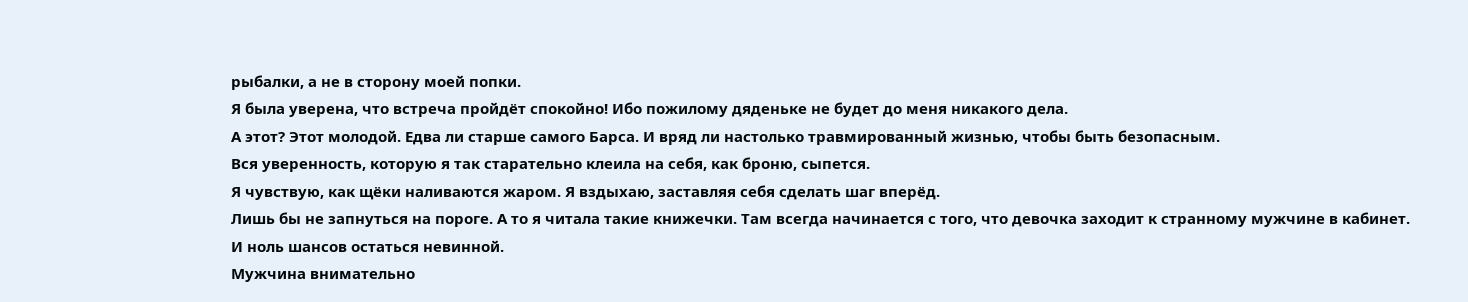рыбалки, а не в сторону моей попки.
Я была уверена, что встреча пройдёт спокойно! Ибо пожилому дяденьке не будет до меня никакого дела.
А этот? Этот молодой. Едва ли старше самого Барса. И вряд ли настолько травмированный жизнью, чтобы быть безопасным.
Вся уверенность, которую я так старательно клеила на себя, как броню, сыпется.
Я чувствую, как щёки наливаются жаром. Я вздыхаю, заставляя себя сделать шаг вперёд.
Лишь бы не запнуться на пороге. А то я читала такие книжечки. Там всегда начинается с того, что девочка заходит к странному мужчине в кабинет.
И ноль шансов остаться невинной.
Мужчина внимательно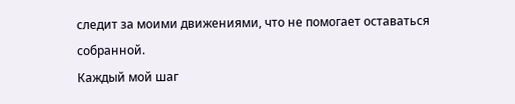следит за моими движениями, что не помогает оставаться собранной.
Каждый мой шаг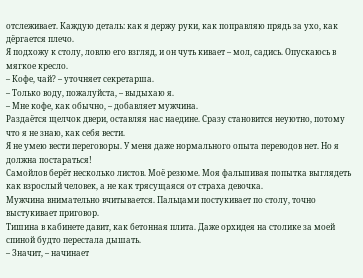отслеживает. Каждую деталь: как я держу руки, как поправляю прядь за ухо, как дёргается плечо.
Я подхожу к столу, ловлю его взгляд, и он чуть кивает – мол, садись. Опускаюсь в мягкое кресло.
– Кофе, чай? – уточняет секретарша.
– Только воду, пожалуйста, – выдыхаю я.
– Мне кофе, как обычно, – добавляет мужчина.
Раздаётся щелчок двери, оставляя нас наедине. Сразу становится неуютно, потому что я не знаю, как себя вести.
Я не умею вести переговоры. У меня даже нормального опыта переводов нет. Но я должна постараться!
Самойлов берёт несколько листов. Моё резюме. Моя фальшивая попытка выглядеть как взрослый человек, а не как трясущаяся от страха девочка.
Мужчина внимательно вчитывается. Пальцами постукивает по столу, точно выстукивает приговор.
Тишина в кабинете давит, как бетонная плита. Даже орхидея на столике за моей спиной будто перестала дышать.
– Значит, – начинает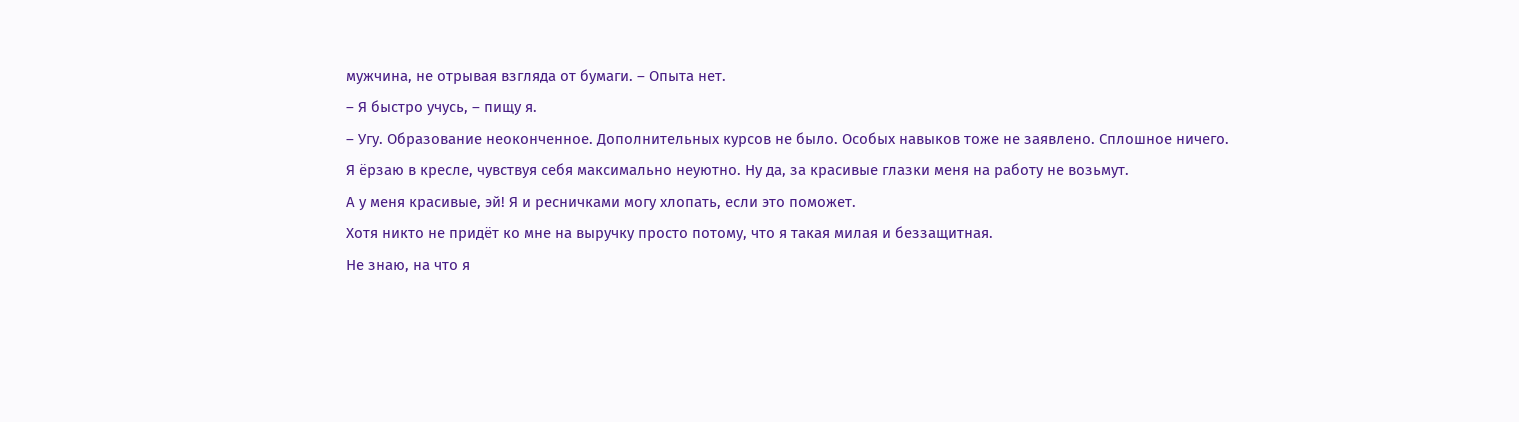мужчина, не отрывая взгляда от бумаги. – Опыта нет.
– Я быстро учусь, – пищу я.
– Угу. Образование неоконченное. Дополнительных курсов не было. Особых навыков тоже не заявлено. Сплошное ничего.
Я ёрзаю в кресле, чувствуя себя максимально неуютно. Ну да, за красивые глазки меня на работу не возьмут.
А у меня красивые, эй! Я и ресничками могу хлопать, если это поможет.
Хотя никто не придёт ко мне на выручку просто потому, что я такая милая и беззащитная.
Не знаю, на что я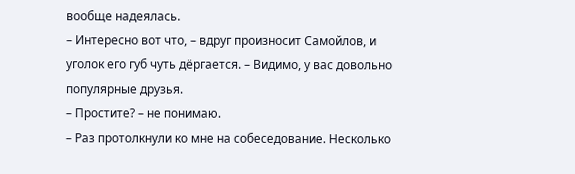вообще надеялась.
– Интересно вот что, – вдруг произносит Самойлов, и уголок его губ чуть дёргается. – Видимо, у вас довольно популярные друзья.
– Простите? – не понимаю.
– Раз протолкнули ко мне на собеседование. Несколько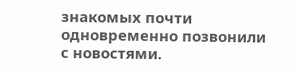знакомых почти одновременно позвонили с новостями.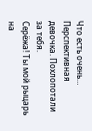Что есть очень… Перспективная девочка. Похлопотали за тебя.
Серёжа! Ты мой рыцарь на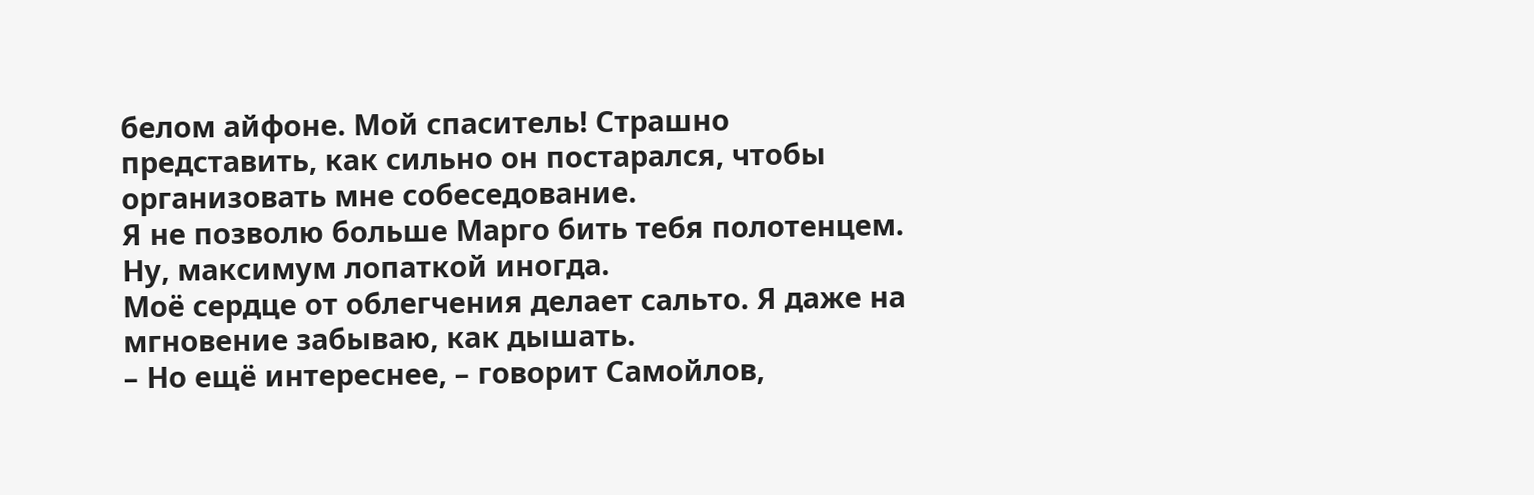белом айфоне. Мой спаситель! Страшно представить, как сильно он постарался, чтобы организовать мне собеседование.
Я не позволю больше Марго бить тебя полотенцем. Ну, максимум лопаткой иногда.
Моё сердце от облегчения делает сальто. Я даже на мгновение забываю, как дышать.
– Но ещё интереснее, – говорит Самойлов,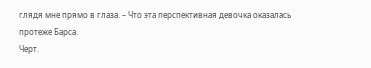глядя мне прямо в глаза. – Что эта перспективная девочка оказалась протеже Барса.
Черт.